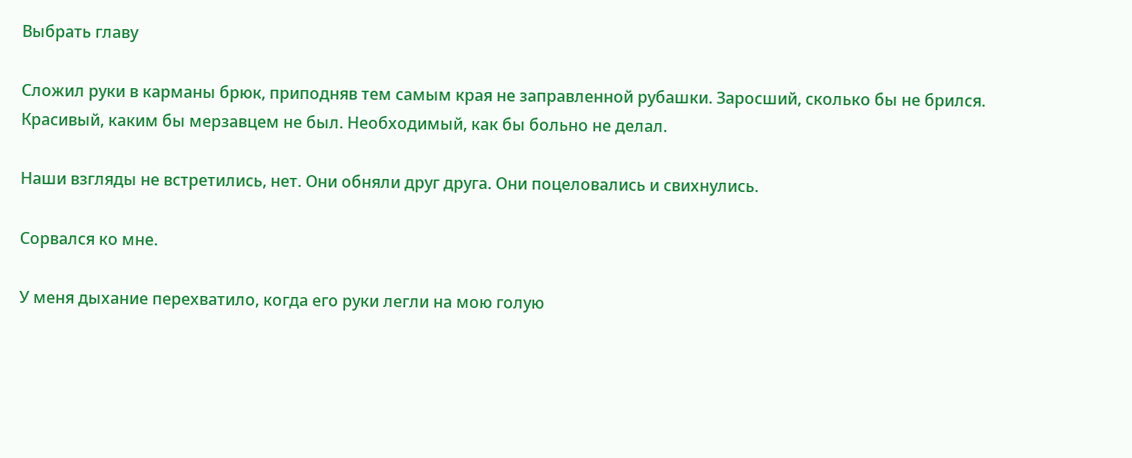Выбрать главу

Сложил руки в карманы брюк, приподняв тем самым края не заправленной рубашки. Заросший, сколько бы не брился. Красивый, каким бы мерзавцем не был. Необходимый, как бы больно не делал.

Наши взгляды не встретились, нет. Они обняли друг друга. Они поцеловались и свихнулись.

Сорвался ко мне.

У меня дыхание перехватило, когда его руки легли на мою голую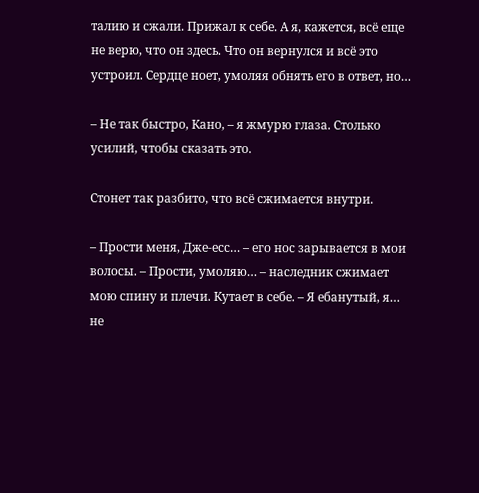талию и сжали. Прижал к себе. А я, кажется, всё еще не верю, что он здесь. Что он вернулся и всё это устроил. Сердце ноет, умоляя обнять его в ответ, но…

– Не так быстро, Кано, – я жмурю глаза. Столько усилий, чтобы сказать это.

Стонет так разбито, что всё сжимается внутри.

– Прости меня, Дже-есс… – его нос зарывается в мои волосы. – Прости, умоляю… – наследник сжимает мою спину и плечи. Кутает в себе. – Я ебанутый, я… не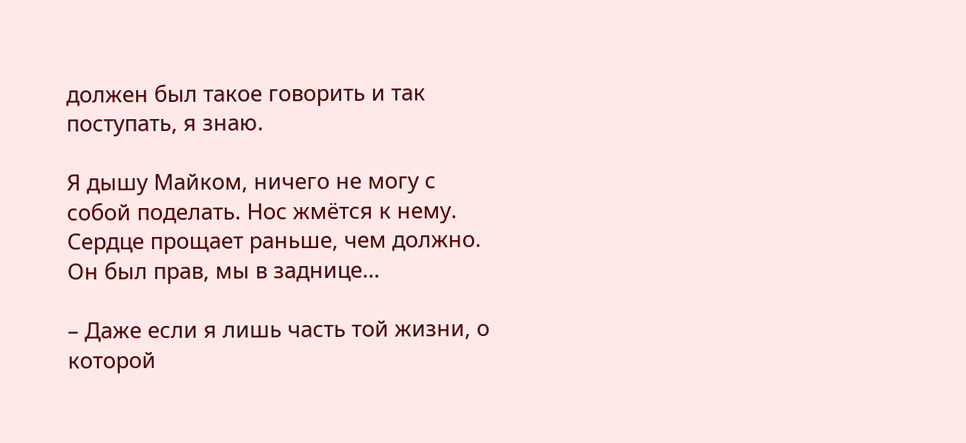должен был такое говорить и так поступать, я знаю.

Я дышу Майком, ничего не могу с собой поделать. Нос жмётся к нему. Сердце прощает раньше, чем должно. Он был прав, мы в заднице…

– Даже если я лишь часть той жизни, о которой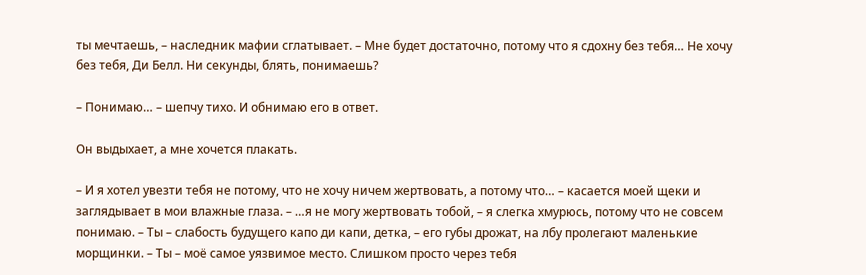ты мечтаешь, – наследник мафии сглатывает. – Мне будет достаточно, потому что я сдохну без тебя… Не хочу без тебя, Ди Белл. Ни секунды, блять, понимаешь?

– Понимаю… – шепчу тихо. И обнимаю его в ответ.

Он выдыхает, а мне хочется плакать.

– И я хотел увезти тебя не потому, что не хочу ничем жертвовать, а потому что… – касается моей щеки и заглядывает в мои влажные глаза. – …я не могу жертвовать тобой, – я слегка хмурюсь, потому что не совсем понимаю. – Ты – слабость будущего капо ди капи, детка, – его губы дрожат, на лбу пролегают маленькие морщинки. – Ты – моё самое уязвимое место. Слишком просто через тебя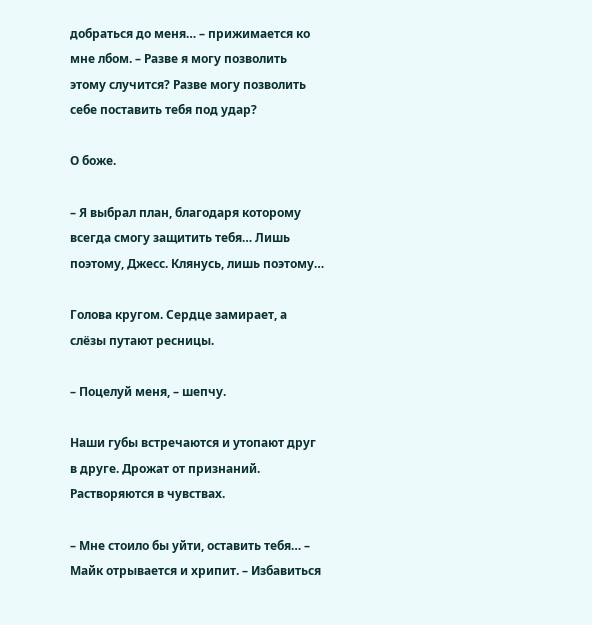добраться до меня… – прижимается ко мне лбом. – Разве я могу позволить этому случится? Разве могу позволить себе поставить тебя под удар?

О боже.

– Я выбрал план, благодаря которому всегда смогу защитить тебя… Лишь поэтому, Джесс. Клянусь, лишь поэтому…

Голова кругом. Сердце замирает, а слёзы путают ресницы.

– Поцелуй меня, – шепчу.

Наши губы встречаются и утопают друг в друге. Дрожат от признаний. Растворяются в чувствах.

– Мне стоило бы уйти, оставить тебя… – Майк отрывается и хрипит. – Избавиться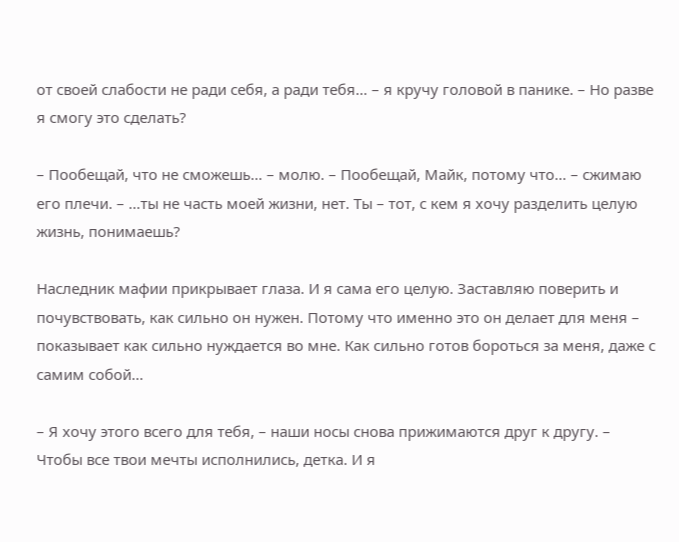от своей слабости не ради себя, а ради тебя… – я кручу головой в панике. – Но разве я смогу это сделать?

– Пообещай, что не сможешь… – молю. – Пообещай, Майк, потому что… – сжимаю его плечи. – …ты не часть моей жизни, нет. Ты – тот, с кем я хочу разделить целую жизнь, понимаешь?

Наследник мафии прикрывает глаза. И я сама его целую. Заставляю поверить и почувствовать, как сильно он нужен. Потому что именно это он делает для меня – показывает как сильно нуждается во мне. Как сильно готов бороться за меня, даже с самим собой…

– Я хочу этого всего для тебя, – наши носы снова прижимаются друг к другу. – Чтобы все твои мечты исполнились, детка. И я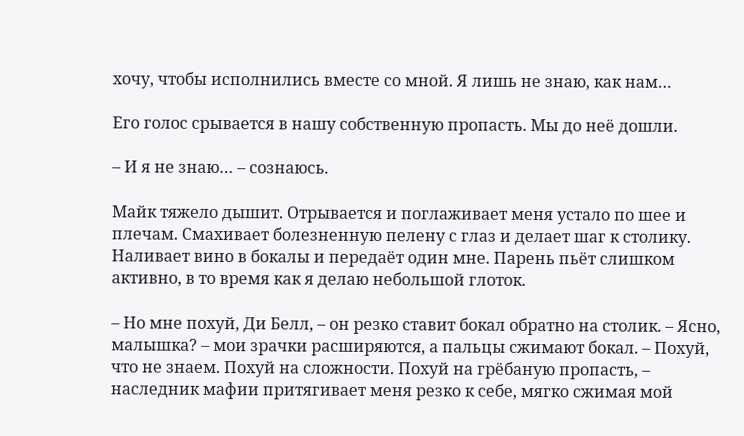хочу, чтобы исполнились вместе со мной. Я лишь не знаю, как нам…

Его голос срывается в нашу собственную пропасть. Мы до неё дошли.

– И я не знаю… – сознаюсь.

Майк тяжело дышит. Отрывается и поглаживает меня устало по шее и плечам. Смахивает болезненную пелену с глаз и делает шаг к столику. Наливает вино в бокалы и передаёт один мне. Парень пьёт слишком активно, в то время как я делаю небольшой глоток.

– Но мне похуй, Ди Белл, – он резко ставит бокал обратно на столик. – Ясно, малышка? – мои зрачки расширяются, а пальцы сжимают бокал. – Похуй, что не знаем. Похуй на сложности. Похуй на грёбаную пропасть, – наследник мафии притягивает меня резко к себе, мягко сжимая мой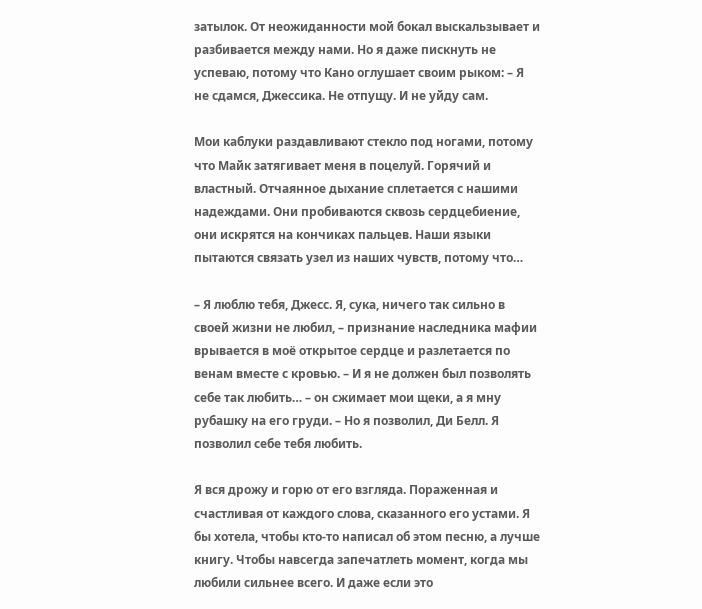затылок. От неожиданности мой бокал выскальзывает и разбивается между нами. Но я даже пискнуть не успеваю, потому что Кано оглушает своим рыком: – Я не сдамся, Джессика. Не отпущу. И не уйду сам.

Мои каблуки раздавливают стекло под ногами, потому что Майк затягивает меня в поцелуй. Горячий и властный. Отчаянное дыхание сплетается с нашими надеждами. Они пробиваются сквозь сердцебиение, они искрятся на кончиках пальцев. Наши языки пытаются связать узел из наших чувств, потому что…

– Я люблю тебя, Джесс. Я, сука, ничего так сильно в своей жизни не любил, – признание наследника мафии врывается в моё открытое сердце и разлетается по венам вместе с кровью. – И я не должен был позволять себе так любить… – он сжимает мои щеки, а я мну рубашку на его груди. – Но я позволил, Ди Белл. Я позволил себе тебя любить.

Я вся дрожу и горю от его взгляда. Пораженная и счастливая от каждого слова, сказанного его устами. Я бы хотела, чтобы кто-то написал об этом песню, а лучше книгу. Чтобы навсегда запечатлеть момент, когда мы любили сильнее всего. И даже если это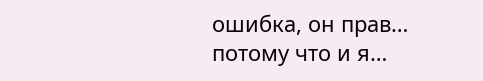ошибка, он прав… потому что и я…